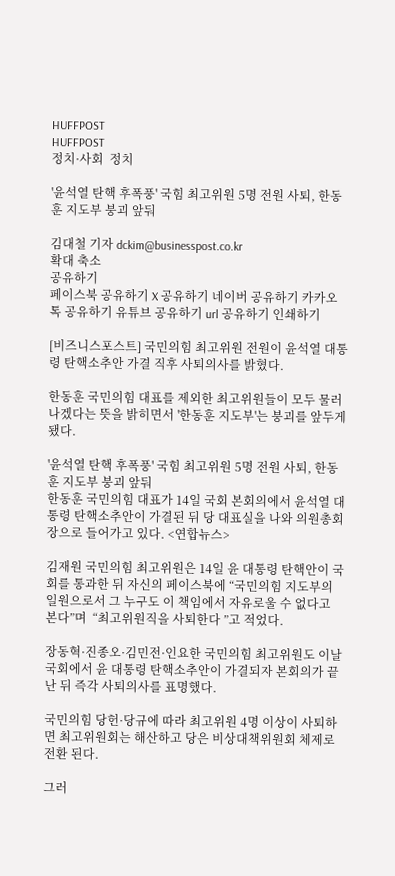HUFFPOST
HUFFPOST
정치·사회  정치

'윤석열 탄핵 후폭풍' 국힘 최고위원 5명 전원 사퇴, 한동훈 지도부 붕괴 앞둬

김대철 기자 dckim@businesspost.co.kr
확대 축소
공유하기
페이스북 공유하기 X 공유하기 네이버 공유하기 카카오톡 공유하기 유튜브 공유하기 url 공유하기 인쇄하기

[비즈니스포스트] 국민의힘 최고위원 전원이 윤석열 대통령 탄핵소추안 가결 직후 사퇴의사를 밝혔다.

한동훈 국민의힘 대표를 제외한 최고위원들이 모두 물러나겠다는 뜻을 밝히면서 '한동훈 지도부'는 붕괴를 앞두게 됐다.

'윤석열 탄핵 후폭풍' 국힘 최고위원 5명 전원 사퇴, 한동훈 지도부 붕괴 앞둬
한동훈 국민의힘 대표가 14일 국회 본회의에서 윤석열 대통령 탄핵소추안이 가결된 뒤 당 대표실을 나와 의원총회장으로 들어가고 있다. <연합뉴스>

김재원 국민의힘 최고위원은 14일 윤 대통령 탄핵안이 국회를 통과한 뒤 자신의 페이스북에 “국민의힘 지도부의 일원으로서 그 누구도 이 책임에서 자유로울 수 없다고 본다”며  “최고위원직을 사퇴한다 ”고 적었다.

장동혁·진종오·김민전·인요한 국민의힘 최고위원도 이날 국회에서 윤 대통령 탄핵소추안이 가결되자 본회의가 끝난 뒤 즉각 사퇴의사를 표명했다.

국민의힘 당헌·당규에 따라 최고위원 4명 이상이 사퇴하면 최고위원회는 해산하고 당은 비상대책위원회 체제로 전환 된다.

그러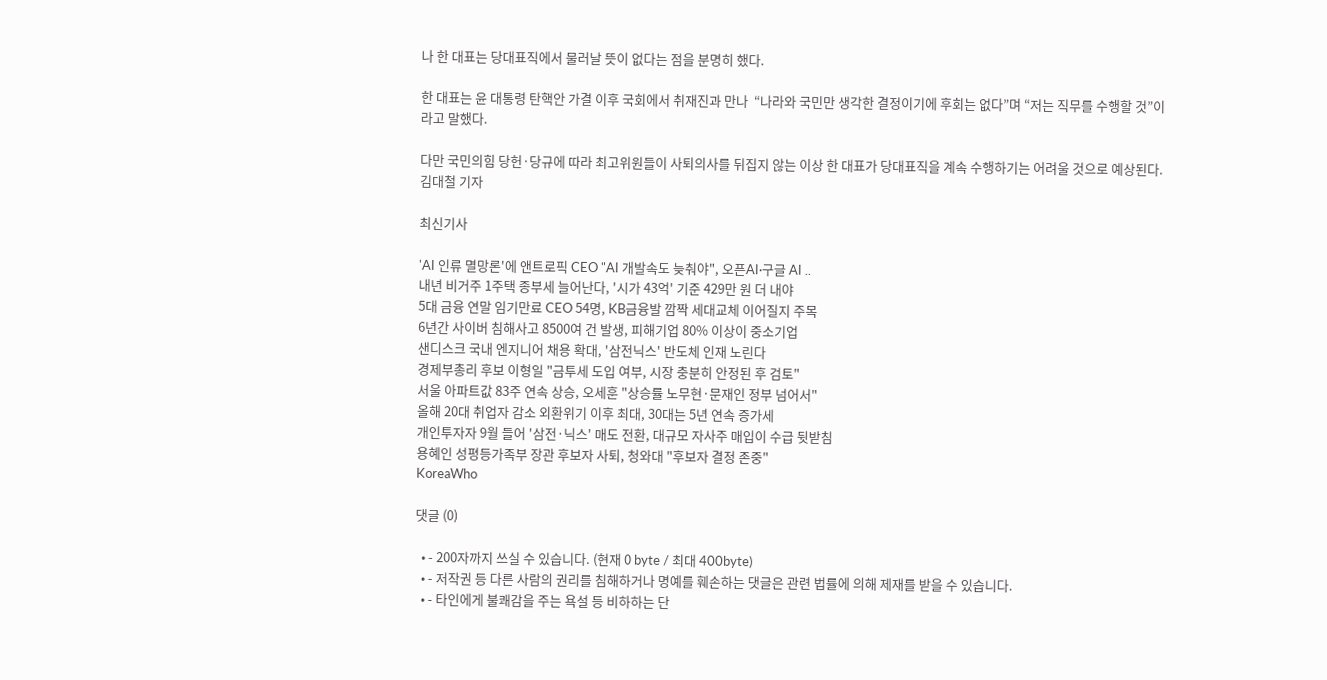나 한 대표는 당대표직에서 물러날 뜻이 없다는 점을 분명히 했다.

한 대표는 윤 대통령 탄핵안 가결 이후 국회에서 취재진과 만나  “나라와 국민만 생각한 결정이기에 후회는 없다”며 “저는 직무를 수행할 것”이라고 말했다.

다만 국민의힘 당헌·당규에 따라 최고위원들이 사퇴의사를 뒤집지 않는 이상 한 대표가 당대표직을 계속 수행하기는 어려울 것으로 예상된다. 김대철 기자

최신기사

'AI 인류 멸망론'에 앤트로픽 CEO "AI 개발속도 늦춰야", 오픈AI·구글 AI ..
내년 비거주 1주택 종부세 늘어난다, '시가 43억' 기준 429만 원 더 내야
5대 금융 연말 임기만료 CEO 54명, KB금융발 깜짝 세대교체 이어질지 주목
6년간 사이버 침해사고 8500여 건 발생, 피해기업 80% 이상이 중소기업
샌디스크 국내 엔지니어 채용 확대, '삼전닉스' 반도체 인재 노린다
경제부총리 후보 이형일 "금투세 도입 여부, 시장 충분히 안정된 후 검토"
서울 아파트값 83주 연속 상승, 오세훈 "상승률 노무현·문재인 정부 넘어서"
올해 20대 취업자 감소 외환위기 이후 최대, 30대는 5년 연속 증가세
개인투자자 9월 들어 '삼전·닉스' 매도 전환, 대규모 자사주 매입이 수급 뒷받침
용혜인 성평등가족부 장관 후보자 사퇴, 청와대 "후보자 결정 존중"
KoreaWho

댓글 (0)

  • - 200자까지 쓰실 수 있습니다. (현재 0 byte / 최대 400byte)
  • - 저작권 등 다른 사람의 권리를 침해하거나 명예를 훼손하는 댓글은 관련 법률에 의해 제재를 받을 수 있습니다.
  • - 타인에게 불쾌감을 주는 욕설 등 비하하는 단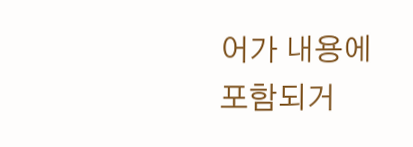어가 내용에 포함되거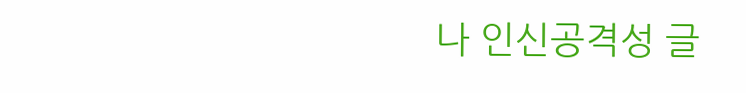나 인신공격성 글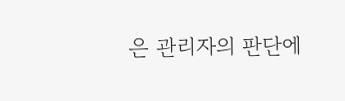은 관리자의 판단에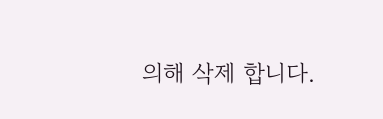의해 삭제 합니다.